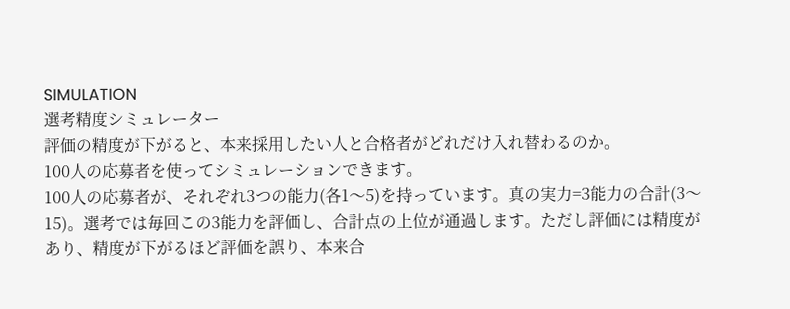SIMULATION
選考精度シミュレーター
評価の精度が下がると、本来採用したい人と合格者がどれだけ入れ替わるのか。
100人の応募者を使ってシミュレーションできます。
100人の応募者が、それぞれ3つの能力(各1〜5)を持っています。真の実力=3能力の合計(3〜15)。選考では毎回この3能力を評価し、合計点の上位が通過します。ただし評価には精度があり、精度が下がるほど評価を誤り、本来合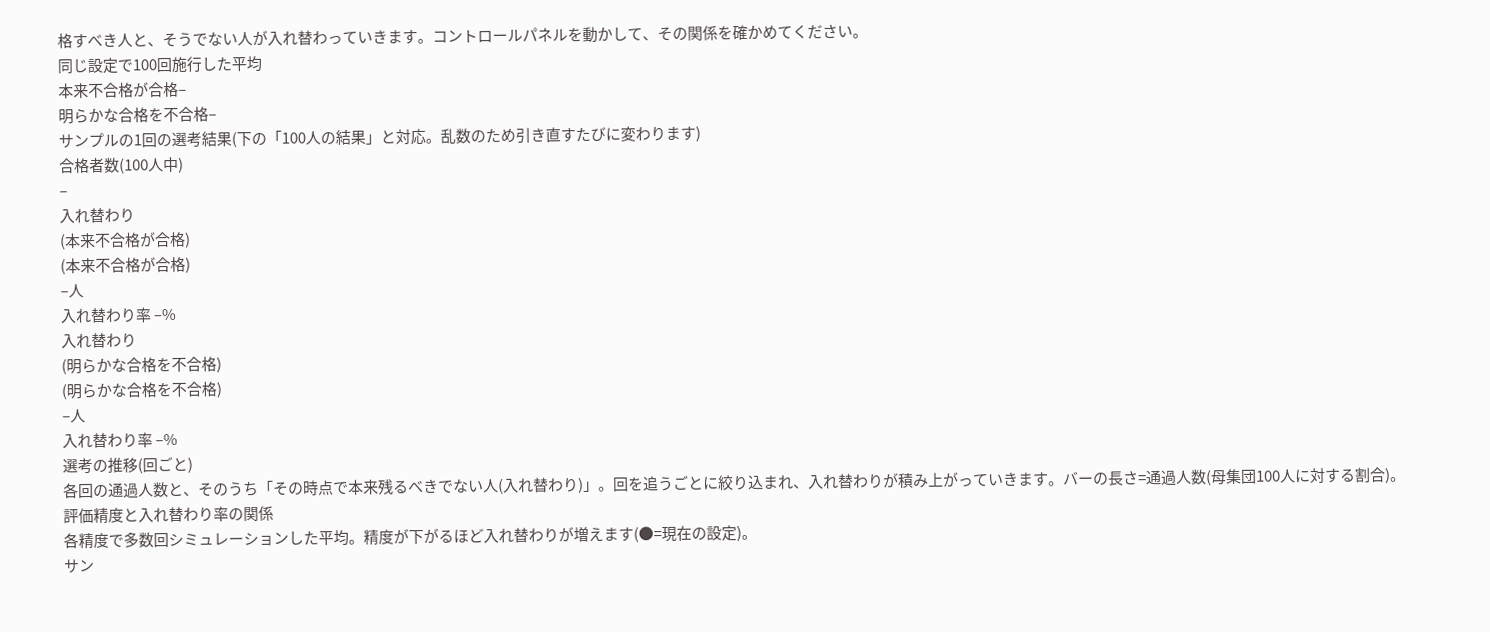格すべき人と、そうでない人が入れ替わっていきます。コントロールパネルを動かして、その関係を確かめてください。
同じ設定で100回施行した平均
本来不合格が合格–
明らかな合格を不合格–
サンプルの1回の選考結果(下の「100人の結果」と対応。乱数のため引き直すたびに変わります)
合格者数(100人中)
–
入れ替わり
(本来不合格が合格)
(本来不合格が合格)
–人
入れ替わり率 –%
入れ替わり
(明らかな合格を不合格)
(明らかな合格を不合格)
–人
入れ替わり率 –%
選考の推移(回ごと)
各回の通過人数と、そのうち「その時点で本来残るべきでない人(入れ替わり)」。回を追うごとに絞り込まれ、入れ替わりが積み上がっていきます。バーの長さ=通過人数(母集団100人に対する割合)。
評価精度と入れ替わり率の関係
各精度で多数回シミュレーションした平均。精度が下がるほど入れ替わりが増えます(●=現在の設定)。
サン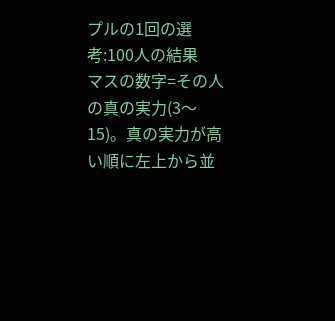プルの1回の選考:100人の結果
マスの数字=その人の真の実力(3〜15)。真の実力が高い順に左上から並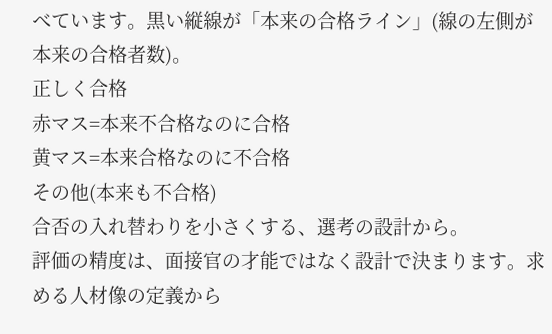べています。黒い縦線が「本来の合格ライン」(線の左側が本来の合格者数)。
正しく合格
赤マス=本来不合格なのに合格
黄マス=本来合格なのに不合格
その他(本来も不合格)
合否の入れ替わりを小さくする、選考の設計から。
評価の精度は、面接官の才能ではなく設計で決まります。求める人材像の定義から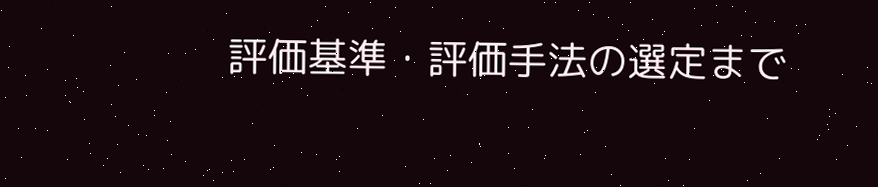評価基準・評価手法の選定まで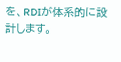を、RDIが体系的に設計します。